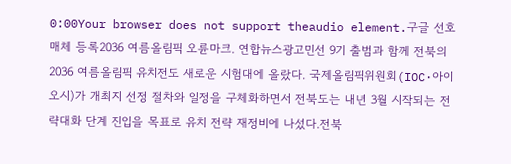0:00Your browser does not support theaudio element.구글 선호 매체 등록2036 여름올림픽 오륜마크. 연합뉴스광고민선 9기 출범과 함께 전북의 2036 여름올림픽 유치전도 새로운 시험대에 올랐다. 국제올림픽위원회(IOC·아이오시)가 개최지 선정 절차와 일정을 구체화하면서 전북도는 내년 3월 시작되는 전략대화 단계 진입을 목표로 유치 전략 재정비에 나섰다.전북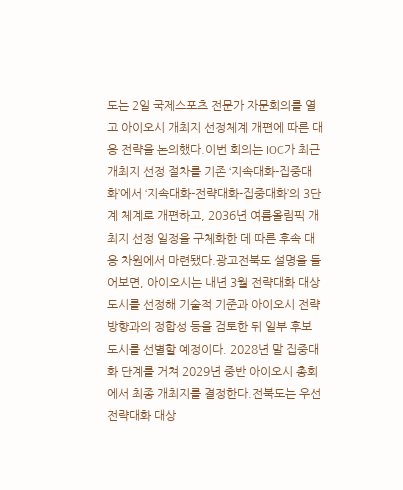도는 2일 국제스포츠 전문가 자문회의를 열고 아이오시 개최지 선정체계 개편에 따른 대응 전략을 논의했다.이번 회의는 IOC가 최근 개최지 선정 절차를 기존 ‘지속대화-집중대화’에서 ‘지속대화-전략대화-집중대화’의 3단계 체계로 개편하고, 2036년 여름올림픽 개최지 선정 일정을 구체화한 데 따른 후속 대응 차원에서 마련됐다.광고전북도 설명을 들어보면, 아이오시는 내년 3월 전략대화 대상 도시를 선정해 기술적 기준과 아이오시 전략 방향과의 정합성 등을 검토한 뒤 일부 후보 도시를 선별할 예정이다. 2028년 말 집중대화 단계를 거쳐 2029년 중반 아이오시 총회에서 최종 개최지를 결정한다.전북도는 우선 전략대화 대상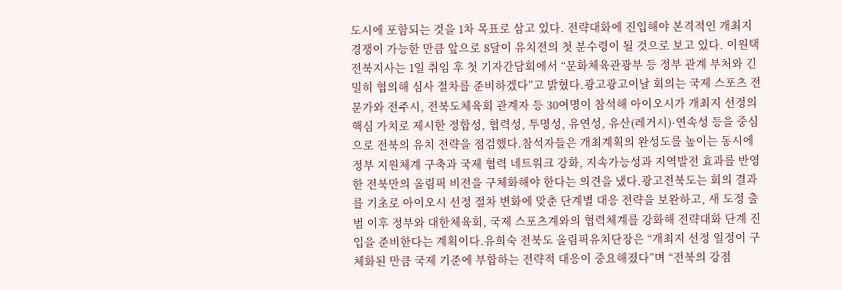도시에 포함되는 것을 1차 목표로 삼고 있다. 전략대화에 진입해야 본격적인 개최지 경쟁이 가능한 만큼 앞으로 8달이 유치전의 첫 분수령이 될 것으로 보고 있다. 이원택 전북지사는 1일 취임 후 첫 기자간담회에서 “문화체육관광부 등 정부 관계 부처와 긴밀히 협의해 심사 절차를 준비하겠다”고 밝혔다.광고광고이날 회의는 국제 스포츠 전문가와 전주시, 전북도체육회 관계자 등 30여명이 참석해 아이오시가 개최지 선정의 핵심 가치로 제시한 정합성, 협력성, 투명성, 유연성, 유산(레거시)·연속성 등을 중심으로 전북의 유치 전략을 점검했다.참석자들은 개최계획의 완성도를 높이는 동시에 정부 지원체계 구축과 국제 협력 네트워크 강화, 지속가능성과 지역발전 효과를 반영한 전북만의 올림픽 비전을 구체화해야 한다는 의견을 냈다.광고전북도는 회의 결과를 기초로 아이오시 선정 절차 변화에 맞춘 단계별 대응 전략을 보완하고, 새 도정 출범 이후 정부와 대한체육회, 국제 스포츠계와의 협력체계를 강화해 전략대화 단계 진입을 준비한다는 계획이다.유희숙 전북도 올림픽유치단장은 “개최지 선정 일정이 구체화된 만큼 국제 기준에 부합하는 전략적 대응이 중요해졌다”며 “전북의 강점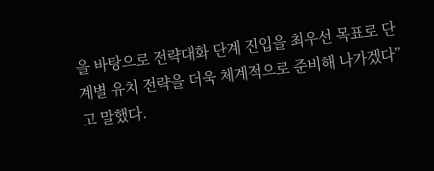을 바탕으로 전략대화 단계 진입을 최우선 목표로 단계별 유치 전략을 더욱 체계적으로 준비해 나가겠다”고 말했다.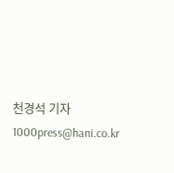천경석 기자 1000press@hani.co.kr